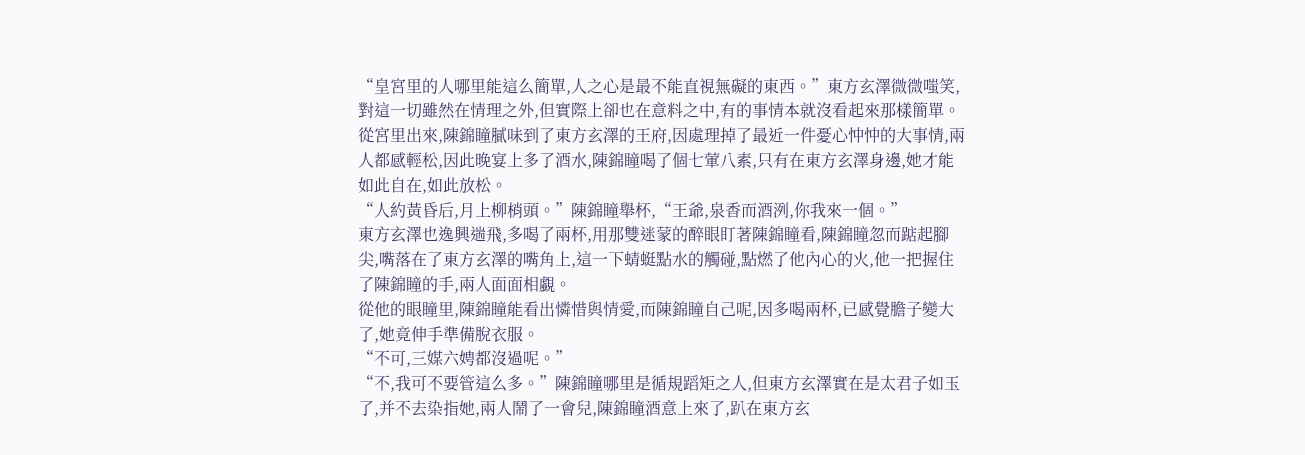“皇宮里的人哪里能這么簡單,人之心是最不能直視無礙的東西。”東方玄澤微微嗤笑,對這一切雖然在情理之外,但實際上卻也在意料之中,有的事情本就沒看起來那樣簡單。
從宮里出來,陳錦瞳膩味到了東方玄澤的王府,因處理掉了最近一件憂心忡忡的大事情,兩人都感輕松,因此晚宴上多了酒水,陳錦瞳喝了個七葷八素,只有在東方玄澤身邊,她才能如此自在,如此放松。
“人約黃昏后,月上柳梢頭。”陳錦瞳舉杯,“王爺,泉香而酒洌,你我來一個。”
東方玄澤也逸興遄飛,多喝了兩杯,用那雙迷蒙的醉眼盯著陳錦瞳看,陳錦瞳忽而踮起腳尖,嘴落在了東方玄澤的嘴角上,這一下蜻蜓點水的觸碰,點燃了他內心的火,他一把握住了陳錦瞳的手,兩人面面相覷。
從他的眼瞳里,陳錦瞳能看出憐惜與情愛,而陳錦瞳自己呢,因多喝兩杯,已感覺膽子變大了,她竟伸手準備脫衣服。
“不可,三媒六娉都沒過呢。”
“不,我可不要管這么多。”陳錦瞳哪里是循規蹈矩之人,但東方玄澤實在是太君子如玉了,并不去染指她,兩人鬧了一會兒,陳錦瞳酒意上來了,趴在東方玄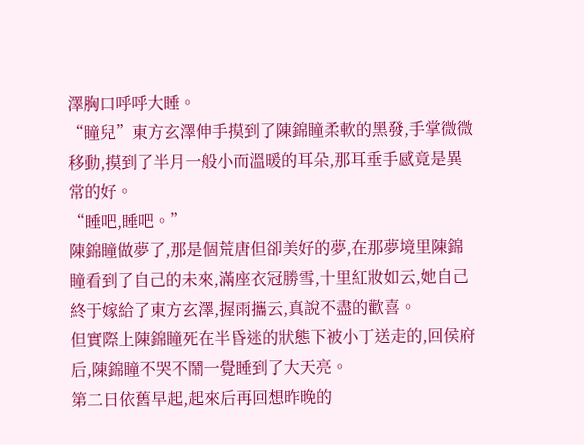澤胸口呼呼大睡。
“瞳兒”東方玄澤伸手摸到了陳錦瞳柔軟的黑發,手掌微微移動,摸到了半月一般小而溫暖的耳朵,那耳垂手感竟是異常的好。
“睡吧,睡吧。”
陳錦瞳做夢了,那是個荒唐但卻美好的夢,在那夢境里陳錦瞳看到了自己的未來,滿座衣冠勝雪,十里紅妝如云,她自己終于嫁給了東方玄澤,握雨攜云,真說不盡的歡喜。
但實際上陳錦瞳死在半昏迷的狀態下被小丁送走的,回侯府后,陳錦瞳不哭不鬧一覺睡到了大天亮。
第二日依舊早起,起來后再回想昨晚的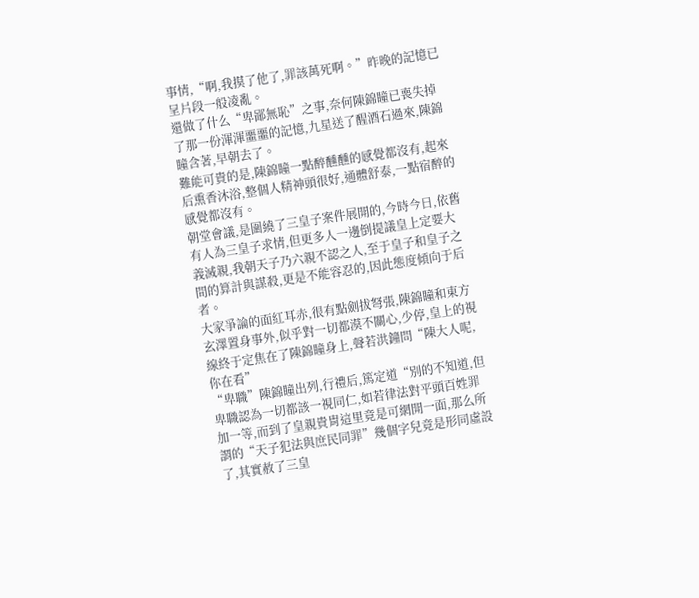事情,“啊,我摸了他了,罪該萬死啊。”昨晚的記憶已呈片段一般凌亂。
還做了什么“卑鄙無恥”之事,奈何陳錦瞳已喪失掉了那一份渾渾噩噩的記憶,九星送了醒酒石過來,陳錦瞳含著,早朝去了。
難能可貴的是,陳錦瞳一點醉醺醺的感覺都沒有,起來后熏香沐浴,整個人精神頭很好,通體舒泰,一點宿醉的感覺都沒有。
朝堂會議,是圍繞了三皇子案件展開的,今時今日,依舊有人為三皇子求情,但更多人一邊倒提議皇上定要大義滅親,我朝天子乃六親不認之人,至于皇子和皇子之間的算計與謀殺,更是不能容忍的,因此態度傾向于后者。
大家爭論的面紅耳赤,很有點劍拔弩張,陳錦瞳和東方玄澤置身事外,似乎對一切都漠不關心,少停,皇上的視線終于定焦在了陳錦瞳身上,聲若洪鐘問“陳大人呢,你在看”
“卑職”陳錦瞳出列,行禮后,篤定道“別的不知道,但卑職認為一切都該一視同仁,如若律法對平頭百姓罪加一等,而到了皇親貴胄這里竟是可網開一面,那么所謂的“天子犯法與庶民同罪”幾個字兒竟是形同虛設了,其實赦了三皇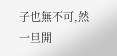子也無不可,然一旦開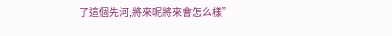了這個先河,將來呢將來會怎么樣”